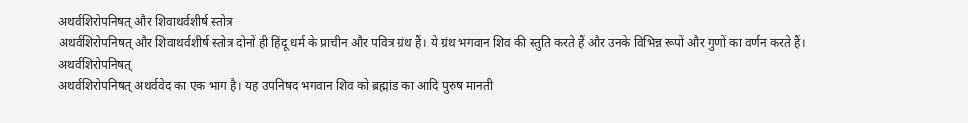अथर्वशिरोपनिषत् और शिवाथर्वशीर्ष स्तोत्र
अथर्वशिरोपनिषत् और शिवाथर्वशीर्ष स्तोत्र दोनों ही हिंदू धर्म के प्राचीन और पवित्र ग्रंथ हैं। ये ग्रंथ भगवान शिव की स्तुति करते हैं और उनके विभिन्न रूपों और गुणों का वर्णन करते हैं।
अथर्वशिरोपनिषत्
अथर्वशिरोपनिषत् अथर्ववेद का एक भाग है। यह उपनिषद भगवान शिव को ब्रह्मांड का आदि पुरुष मानती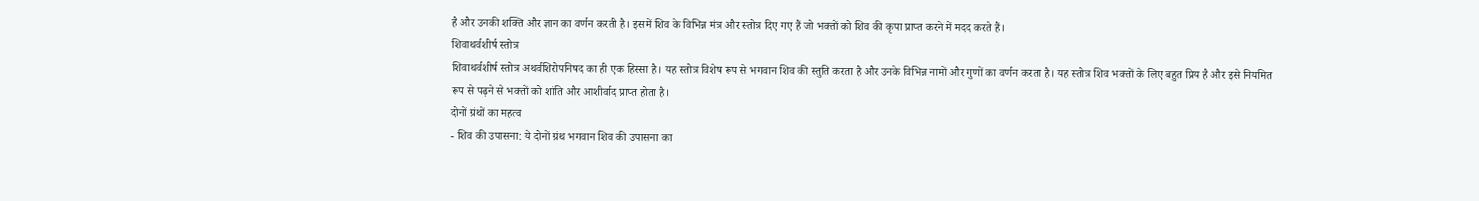है और उनकी शक्ति और ज्ञान का वर्णन करती है। इसमें शिव के विभिन्न मंत्र और स्तोत्र दिए गए हैं जो भक्तों को शिव की कृपा प्राप्त करने में मदद करते हैं।
शिवाथर्वशीर्ष स्तोत्र
शिवाथर्वशीर्ष स्तोत्र अथर्वशिरोपनिषद का ही एक हिस्सा है। यह स्तोत्र विशेष रूप से भगवान शिव की स्तुति करता है और उनके विभिन्न नामों और गुणों का वर्णन करता है। यह स्तोत्र शिव भक्तों के लिए बहुत प्रिय है और इसे नियमित रूप से पढ़ने से भक्तों को शांति और आशीर्वाद प्राप्त होता है।
दोनों ग्रंथों का महत्व
- शिव की उपासना: ये दोनों ग्रंथ भगवान शिव की उपासना का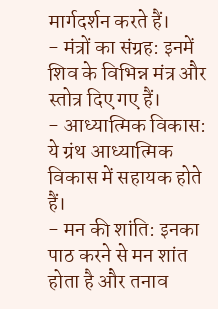मार्गदर्शन करते हैं।
- मंत्रों का संग्रह: इनमें शिव के विभिन्न मंत्र और स्तोत्र दिए गए हैं।
- आध्यात्मिक विकास: ये ग्रंथ आध्यात्मिक विकास में सहायक होते हैं।
- मन की शांति: इनका पाठ करने से मन शांत होता है और तनाव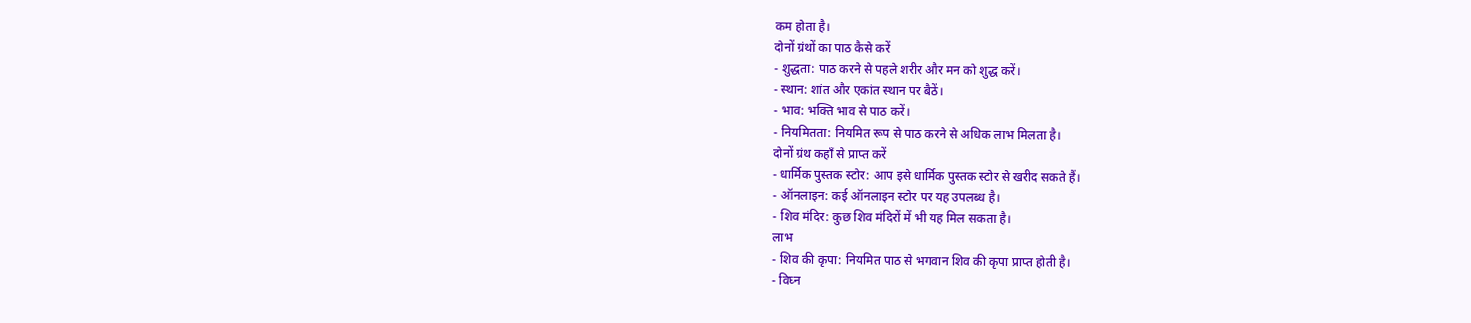कम होता है।
दोनों ग्रंथों का पाठ कैसे करें
- शुद्धता: पाठ करने से पहले शरीर और मन को शुद्ध करें।
- स्थान: शांत और एकांत स्थान पर बैठें।
- भाव: भक्ति भाव से पाठ करें।
- नियमितता: नियमित रूप से पाठ करने से अधिक लाभ मिलता है।
दोनों ग्रंथ कहाँ से प्राप्त करें
- धार्मिक पुस्तक स्टोर: आप इसे धार्मिक पुस्तक स्टोर से खरीद सकते हैं।
- ऑनलाइन: कई ऑनलाइन स्टोर पर यह उपलब्ध है।
- शिव मंदिर: कुछ शिव मंदिरों में भी यह मिल सकता है।
लाभ
- शिव की कृपा: नियमित पाठ से भगवान शिव की कृपा प्राप्त होती है।
- विघ्न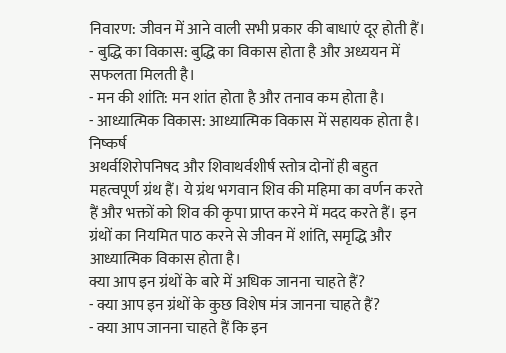निवारण: जीवन में आने वाली सभी प्रकार की बाधाएं दूर होती हैं।
- बुद्धि का विकास: बुद्धि का विकास होता है और अध्ययन में सफलता मिलती है।
- मन की शांति: मन शांत होता है और तनाव कम होता है।
- आध्यात्मिक विकास: आध्यात्मिक विकास में सहायक होता है।
निष्कर्ष
अथर्वशिरोपनिषद और शिवाथर्वशीर्ष स्तोत्र दोनों ही बहुत महत्वपूर्ण ग्रंथ हैं। ये ग्रंथ भगवान शिव की महिमा का वर्णन करते हैं और भक्तों को शिव की कृपा प्राप्त करने में मदद करते हैं। इन ग्रंथों का नियमित पाठ करने से जीवन में शांति, समृद्धि और आध्यात्मिक विकास होता है।
क्या आप इन ग्रंथों के बारे में अधिक जानना चाहते हैं?
- क्या आप इन ग्रंथों के कुछ विशेष मंत्र जानना चाहते हैं?
- क्या आप जानना चाहते हैं कि इन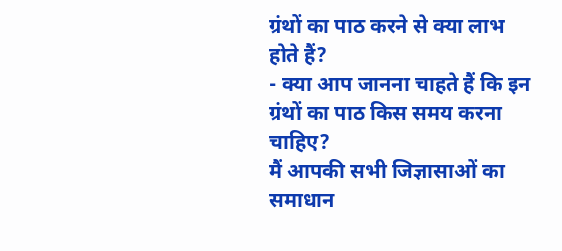ग्रंथों का पाठ करने से क्या लाभ होते हैं?
- क्या आप जानना चाहते हैं कि इन ग्रंथों का पाठ किस समय करना चाहिए?
मैं आपकी सभी जिज्ञासाओं का समाधान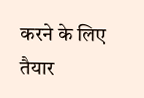करने के लिए तैयार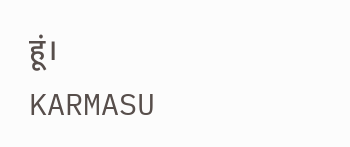हूं।
KARMASU